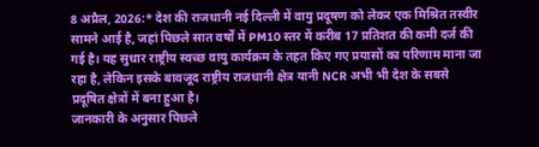8 अप्रैल, 2026:* देश की राजधानी नई दिल्ली में वायु प्रदूषण को लेकर एक मिश्रित तस्वीर सामने आई है, जहां पिछले सात वर्षों में PM10 स्तर में करीब 17 प्रतिशत की कमी दर्ज की गई है। यह सुधार राष्ट्रीय स्वच्छ वायु कार्यक्रम के तहत किए गए प्रयासों का परिणाम माना जा रहा है, लेकिन इसके बावजूद राष्ट्रीय राजधानी क्षेत्र यानी NCR अभी भी देश के सबसे प्रदूषित क्षेत्रों में बना हुआ है।
जानकारी के अनुसार पिछले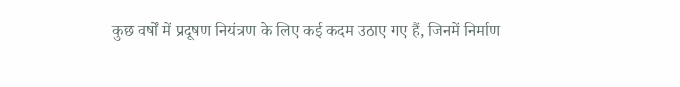कुछ वर्षों में प्रदूषण नियंत्रण के लिए कई कदम उठाए गए हैं, जिनमें निर्माण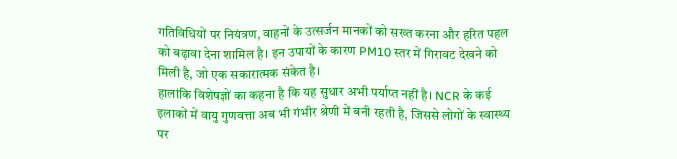गतिविधियों पर नियंत्रण, वाहनों के उत्सर्जन मानकों को सख्त करना और हरित पहल को बढ़ावा देना शामिल है। इन उपायों के कारण PM10 स्तर में गिरावट देखने को मिली है, जो एक सकारात्मक संकेत है।
हालांकि विशेषज्ञों का कहना है कि यह सुधार अभी पर्याप्त नहीं है। NCR के कई इलाकों में वायु गुणवत्ता अब भी गंभीर श्रेणी में बनी रहती है, जिससे लोगों के स्वास्थ्य पर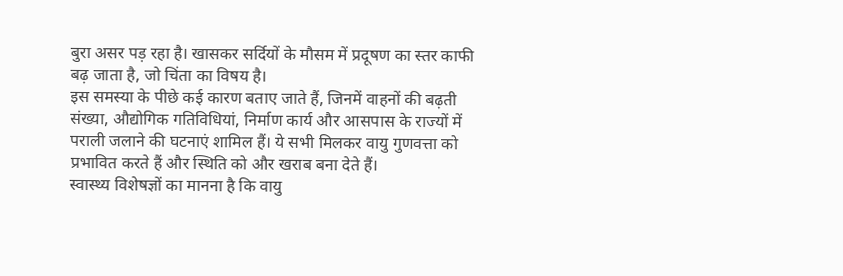बुरा असर पड़ रहा है। खासकर सर्दियों के मौसम में प्रदूषण का स्तर काफी बढ़ जाता है, जो चिंता का विषय है।
इस समस्या के पीछे कई कारण बताए जाते हैं, जिनमें वाहनों की बढ़ती संख्या, औद्योगिक गतिविधियां, निर्माण कार्य और आसपास के राज्यों में पराली जलाने की घटनाएं शामिल हैं। ये सभी मिलकर वायु गुणवत्ता को प्रभावित करते हैं और स्थिति को और खराब बना देते हैं।
स्वास्थ्य विशेषज्ञों का मानना है कि वायु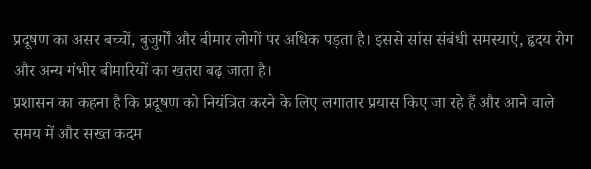प्रदूषण का असर बच्चों, बुजुर्गों और बीमार लोगों पर अधिक पड़ता है। इससे सांस संबंधी समस्याएं, हृदय रोग और अन्य गंभीर बीमारियों का खतरा बढ़ जाता है।
प्रशासन का कहना है कि प्रदूषण को नियंत्रित करने के लिए लगातार प्रयास किए जा रहे हैं और आने वाले समय में और सख्त कदम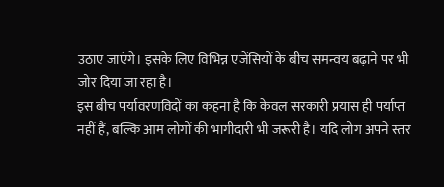उठाए जाएंगे। इसके लिए विभिन्न एजेंसियों के बीच समन्वय बढ़ाने पर भी जोर दिया जा रहा है।
इस बीच पर्यावरणविदों का कहना है कि केवल सरकारी प्रयास ही पर्याप्त नहीं हैं, बल्कि आम लोगों की भागीदारी भी जरूरी है। यदि लोग अपने स्तर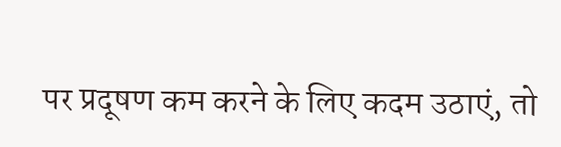पर प्रदूषण कम करने के लिए कदम उठाएं, तो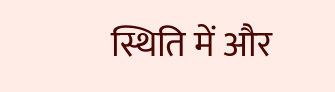स्थिति में और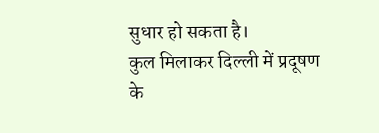सुधार हो सकता है।
कुल मिलाकर दिल्ली में प्रदूषण के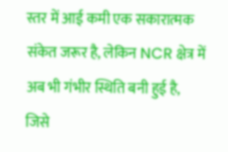स्तर में आई कमी एक सकारात्मक संकेत जरूर है, लेकिन NCR क्षेत्र में अब भी गंभीर स्थिति बनी हुई है, जिसे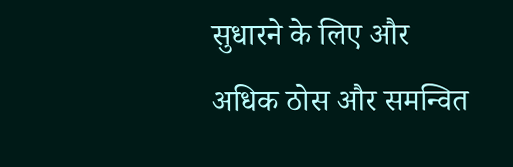सुधारने के लिए और अधिक ठोस और समन्वित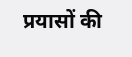प्रयासों की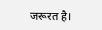जरूरत है।